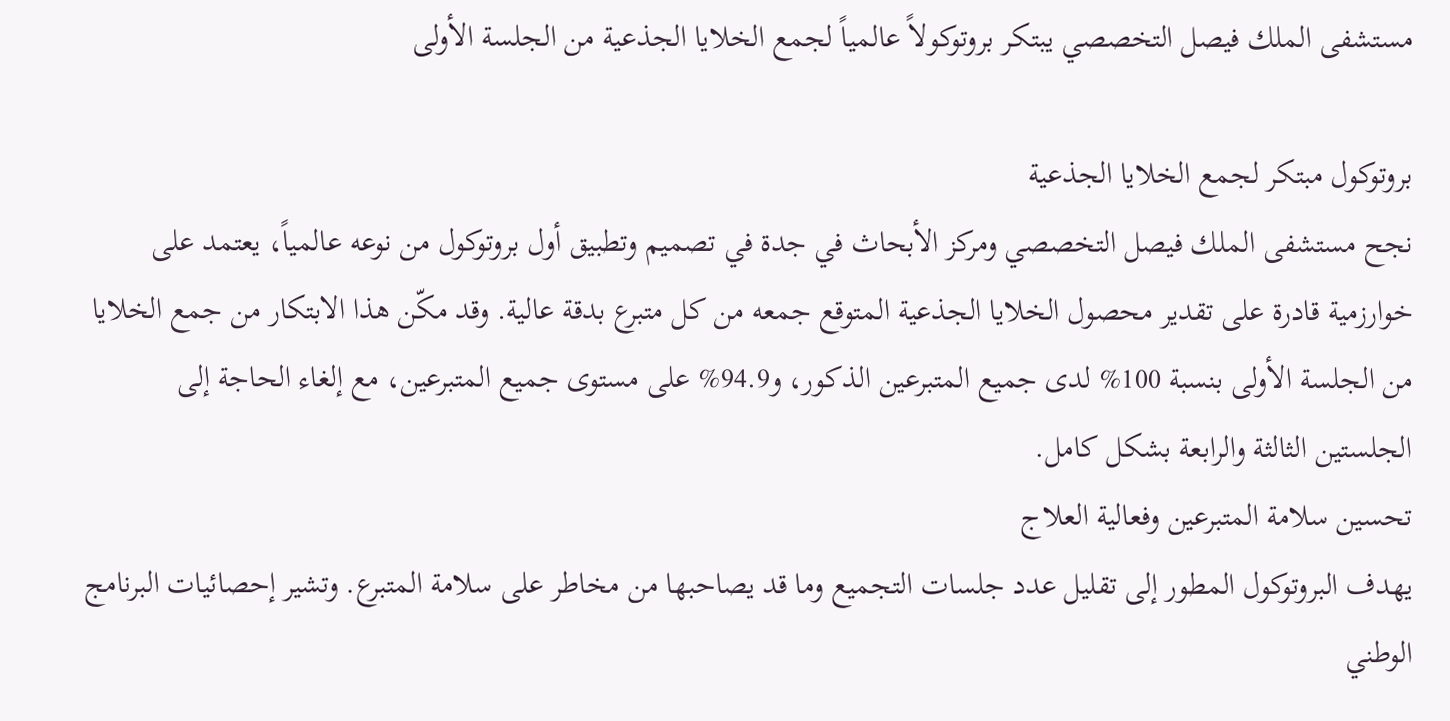مستشفى الملك فيصل التخصصي يبتكر بروتوكولاً عالمياً لجمع الخلايا الجذعية من الجلسة الأولى

بروتوكول مبتكر لجمع الخلايا الجذعية
نجح مستشفى الملك فيصل التخصصي ومركز الأبحاث في جدة في تصميم وتطبيق أول بروتوكول من نوعه عالمياً، يعتمد على خوارزمية قادرة على تقدير محصول الخلايا الجذعية المتوقع جمعه من كل متبرع بدقة عالية. وقد مكّن هذا الابتكار من جمع الخلايا من الجلسة الأولى بنسبة 100% لدى جميع المتبرعين الذكور، و94.9% على مستوى جميع المتبرعين، مع إلغاء الحاجة إلى الجلستين الثالثة والرابعة بشكل كامل.
تحسين سلامة المتبرعين وفعالية العلاج
يهدف البروتوكول المطور إلى تقليل عدد جلسات التجميع وما قد يصاحبها من مخاطر على سلامة المتبرع. وتشير إحصائيات البرنامج الوطني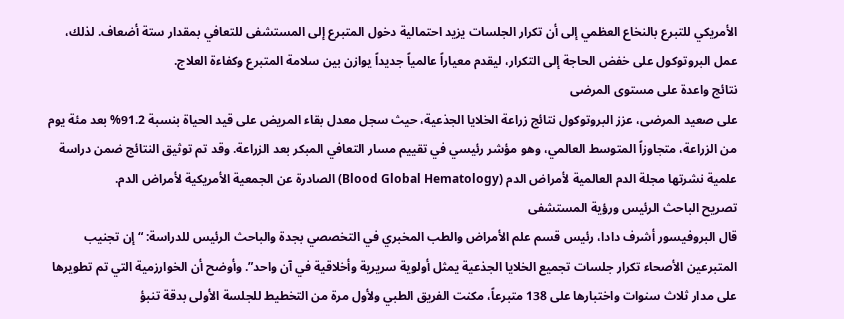الأمريكي للتبرع بالنخاع العظمي إلى أن تكرار الجلسات يزيد احتمالية دخول المتبرع إلى المستشفى للتعافي بمقدار ستة أضعاف. لذلك، عمل البروتوكول على خفض الحاجة إلى التكرار، ليقدم معياراً عالمياً جديداً يوازن بين سلامة المتبرع وكفاءة العلاج.
نتائج واعدة على مستوى المرضى
على صعيد المرضى، عزز البروتوكول نتائج زراعة الخلايا الجذعية، حيث سجل معدل بقاء المريض على قيد الحياة بنسبة 91.2% بعد مئة يوم من الزراعة، متجاوزاً المتوسط العالمي، وهو مؤشر رئيسي في تقييم مسار التعافي المبكر بعد الزراعة. وقد تم توثيق النتائج ضمن دراسة علمية نشرتها مجلة الدم العالمية لأمراض الدم (Blood Global Hematology) الصادرة عن الجمعية الأمريكية لأمراض الدم.
تصريح الباحث الرئيس ورؤية المستشفى
قال البروفيسور أشرف دادا، رئيس قسم علم الأمراض والطب المخبري في التخصصي بجدة والباحث الرئيس للدراسة: “إن تجنيب المتبرعين الأصحاء تكرار جلسات تجميع الخلايا الجذعية يمثل أولوية سريرية وأخلاقية في آن واحد”. وأوضح أن الخوارزمية التي تم تطويرها على مدار ثلاث سنوات واختبارها على 138 متبرعاً، مكنت الفريق الطبي ولأول مرة من التخطيط للجلسة الأولى بدقة تنبؤ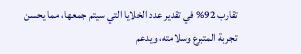تقارب 92% في تقدير عدد الخلايا التي سيتم جمعها، مما يحسن تجربة المتبرع وسلامته، ويدعم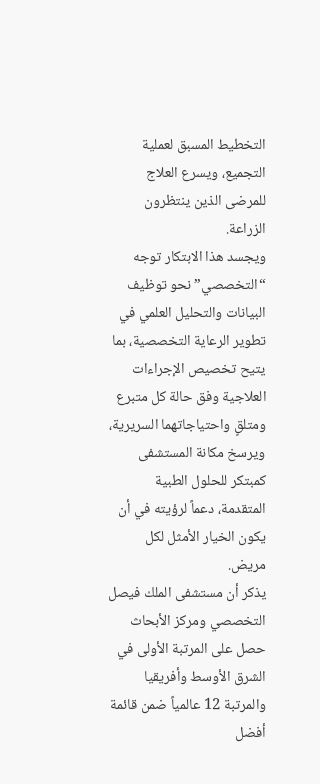التخطيط المسبق لعملية التجميع، ويسرع العلاج للمرضى الذين ينتظرون الزراعة.
ويجسد هذا الابتكار توجه “التخصصي” نحو توظيف البيانات والتحليل العلمي في تطوير الرعاية التخصصية، بما يتيح تخصيص الإجراءات العلاجية وفق حالة كل متبرع ومتلقٍ واحتياجاتهما السريرية، ويرسخ مكانة المستشفى كمبتكر للحلول الطبية المتقدمة، دعماً لرؤيته في أن يكون الخيار الأمثل لكل مريض.
يذكر أن مستشفى الملك فيصل التخصصي ومركز الأبحاث حصل على المرتبة الأولى في الشرق الأوسط وأفريقيا والمرتبة 12 عالمياً ضمن قائمة أفضل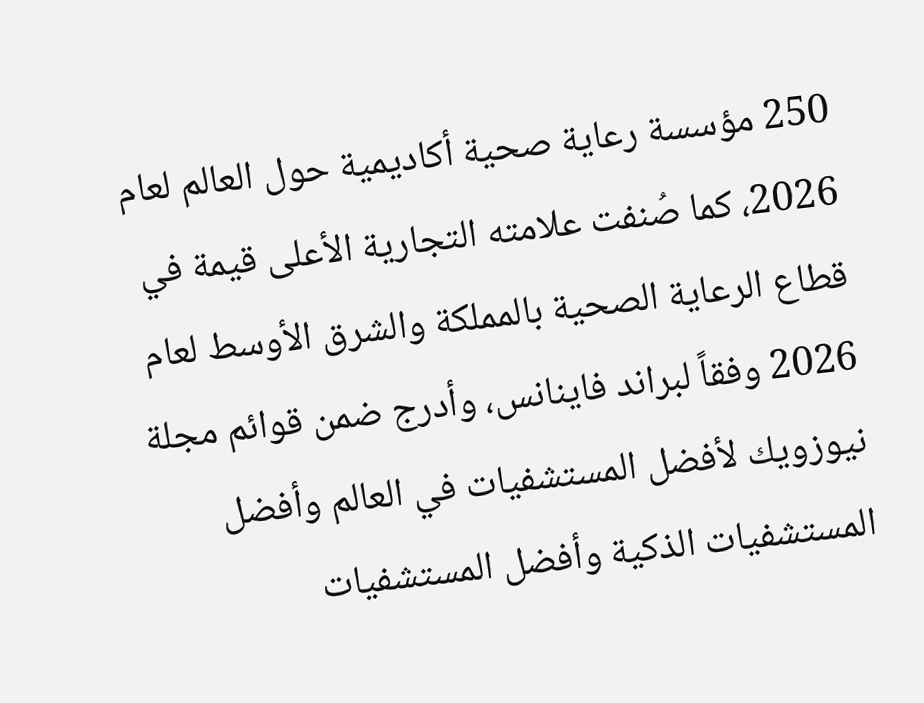250 مؤسسة رعاية صحية أكاديمية حول العالم لعام 2026، كما صُنفت علامته التجارية الأعلى قيمة في قطاع الرعاية الصحية بالمملكة والشرق الأوسط لعام 2026 وفقاً لبراند فاينانس، وأدرج ضمن قوائم مجلة نيوزويك لأفضل المستشفيات في العالم وأفضل المستشفيات الذكية وأفضل المستشفيات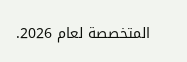المتخصصة لعام 2026.